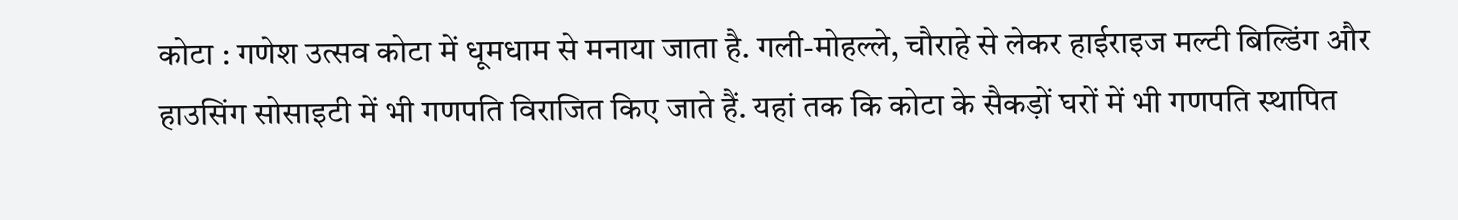कोटा : गणेश उत्सव कोटा में धूमधाम से मनाया जाता है. गली-मोहल्ले, चौराहे से लेकर हाईराइज मल्टी बिल्डिंग और हाउसिंग सोसाइटी में भी गणपति विराजित किए जाते हैं. यहां तक कि कोटा के सैकड़ों घरों में भी गणपति स्थापित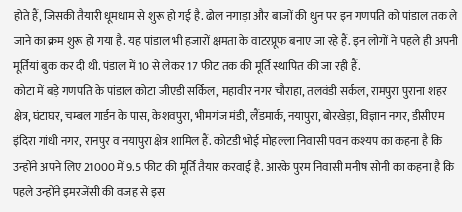होते हैं, जिसकी तैयारी धूमधाम से शुरू हो गई है. ढोल नगाड़ा और बाजों की धुन पर इन गणपति को पांडाल तक ले जाने का क्रम शुरू हो गया है. यह पांडाल भी हजारों क्षमता के वाटरप्रूफ बनाए जा रहे हैं. इन लोगों ने पहले ही अपनी मूर्तियां बुक कर दी थी. पंडाल में 10 से लेकर 17 फीट तक की मूर्ति स्थापित की जा रही हैं.
कोटा में बड़े गणपति के पांडाल कोटा जीएडी सर्किल, महावीर नगर चौराहा, तलवंडी सर्कल, रामपुरा पुराना शहर क्षेत्र, घंटाघर, चम्बल गार्डन के पास, केशवपुरा, भीमगंज मंडी, लैंडमार्क, नयापुरा, बोरखेड़ा, विज्ञान नगर, डीसीएम इंदिरा गांधी नगर, रानपुर व नयापुरा क्षेत्र शामिल हैं. कोटडी भोई मोहल्ला निवासी पवन कश्यप का कहना है कि उन्होंने अपने लिए 21000 में 9.5 फीट की मूर्ति तैयार करवाई है. आरके पुरम निवासी मनीष सोनी का कहना है कि पहले उन्होंने इमरजेंसी की वजह से इस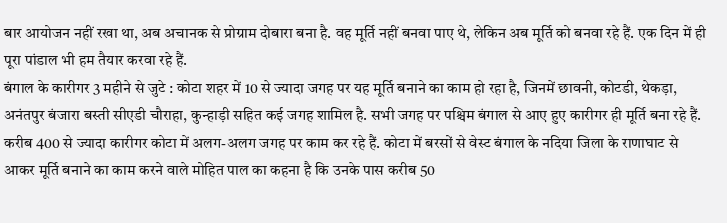बार आयोजन नहीं रखा था, अब अचानक से प्रोग्राम दोबारा बना है. वह मूर्ति नहीं बनवा पाए थे, लेकिन अब मूर्ति को बनवा रहे हैं. एक दिन में ही पूरा पांडाल भी हम तैयार करवा रहे हैं.
बंगाल के कारीगर 3 महीने से जुटे : कोटा शहर में 10 से ज्यादा जगह पर यह मूर्ति बनाने का काम हो रहा है, जिनमें छावनी, कोटडी, थेकड़ा, अनंतपुर बंजारा बस्ती सीएडी चौराहा, कुन्हाड़ी सहित कई जगह शामिल है. सभी जगह पर पश्चिम बंगाल से आए हुए कारीगर ही मूर्ति बना रहे हैं. करीब 400 से ज्यादा कारीगर कोटा में अलग-अलग जगह पर काम कर रहे हैं. कोटा में बरसों से वेस्ट बंगाल के नदिया जिला के राणाघाट से आकर मूर्ति बनाने का काम करने वाले मोहित पाल का कहना है कि उनके पास करीब 50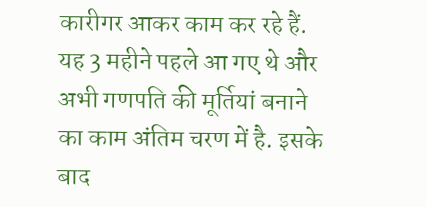कारीगर आकर काम कर रहे हैं. यह 3 महीने पहले आ गए थे और अभी गणपति की मूर्तियां बनाने का काम अंतिम चरण में है. इसके बाद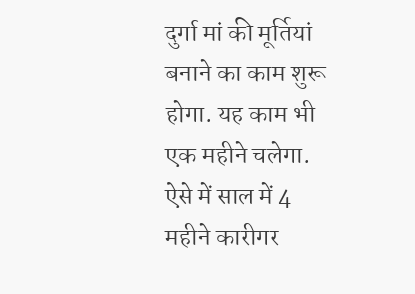दुर्गा मां की मूर्तियां बनाने का काम शुरू होगा. यह काम भी एक महीने चलेगा. ऐसे में साल में 4 महीने कारीगर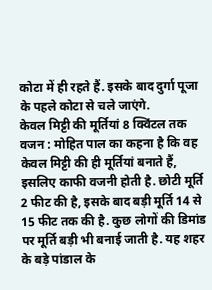कोटा में ही रहते हैं. इसके बाद दुर्गा पूजा के पहले कोटा से चले जाएंगे.
केवल मिट्टी की मूर्तियां 8 क्विंटल तक वजन : मोहित पाल का कहना है कि वह केवल मिट्टी की ही मूर्तियां बनाते हैं, इसलिए काफी वजनी होती है. छोटी मूर्ति 2 फीट की है, इसके बाद बड़ी मूर्ति 14 से 15 फीट तक की है. कुछ लोगों की डिमांड पर मूर्ति बड़ी भी बनाई जाती है. यह शहर के बड़े पांडाल के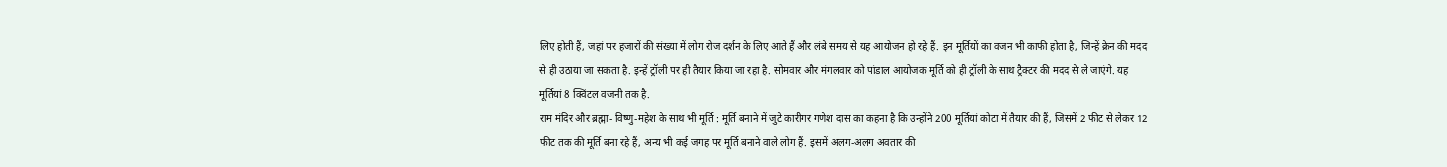लिए होती हैं, जहां पर हजारों की संख्या में लोग रोज दर्शन के लिए आते हैं और लंबे समय से यह आयोजन हो रहे हैं. इन मूर्तियों का वजन भी काफी होता है, जिन्हें क्रेन की मदद से ही उठाया जा सकता है. इन्हें ट्रॉली पर ही तैयार किया जा रहा है. सोमवार और मंगलवार को पांडाल आयोजक मूर्ति को ही ट्रॉली के साथ ट्रैक्टर की मदद से ले जाएंगे. यह मूर्तियां 8 क्विंटल वजनी तक है.
राम मंदिर और ब्रह्मा- विष्णु-महेश के साथ भी मूर्ति : मूर्ति बनाने में जुटे कारीगर गणेश दास का कहना है कि उन्होंने 200 मूर्तियां कोटा में तैयार की हैं, जिसमें 2 फीट से लेकर 12 फीट तक की मूर्ति बना रहे हैं, अन्य भी कई जगह पर मूर्ति बनाने वाले लोग हैं. इसमें अलग-अलग अवतार की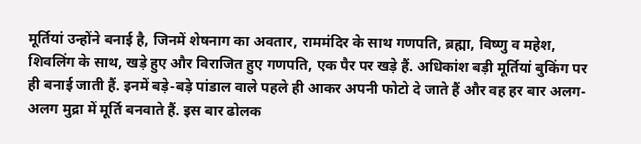मूर्तियां उन्होंने बनाई है, जिनमें शेषनाग का अवतार, राममंदिर के साथ गणपति, ब्रह्मा, विष्णु व महेश, शिवलिंग के साथ, खड़े हुए और विराजित हुए गणपति, एक पैर पर खड़े हैं. अधिकांश बड़ी मूर्तियां बुकिंग पर ही बनाई जाती हैं. इनमें बड़े-बड़े पांडाल वाले पहले ही आकर अपनी फोटो दे जाते हैं और वह हर बार अलग-अलग मुद्रा में मूर्ति बनवाते हैं. इस बार ढोलक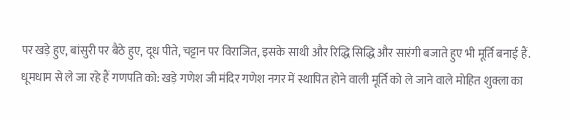पर खड़े हुए, बांसुरी पर बैठे हुए, दूध पीते, चट्टान पर विराजित, इसके साथी और रिद्धि सिद्धि और सारंगी बजाते हुए भी मूर्ति बनाई हैं.
धूमधाम से ले जा रहे हैं गणपति को: खड़े गणेश जी मंदिर गणेश नगर में स्थापित होने वाली मूर्ति को ले जाने वाले मोहित शुक्ला का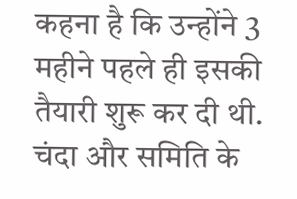कहना है कि उन्होंने 3 महीने पहले ही इसकी तैयारी शुरू कर दी थी. चंदा और समिति के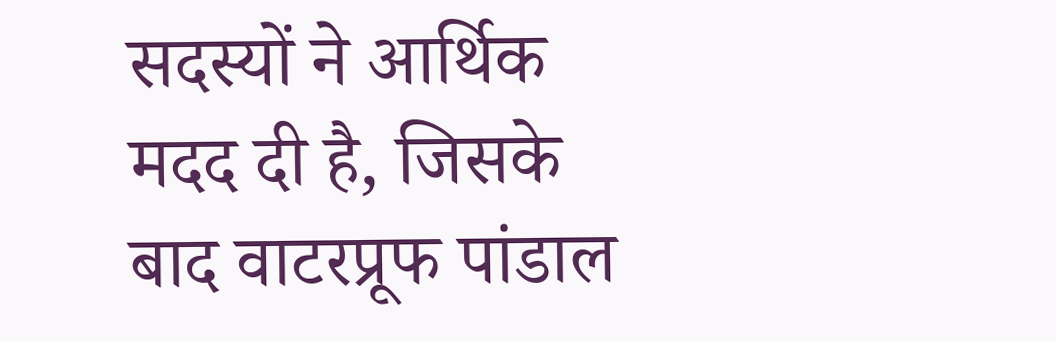सदस्यों ने आर्थिक मदद दी है, जिसके बाद वाटरप्रूफ पांडाल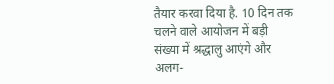तैयार करवा दिया है. 10 दिन तक चलने वाले आयोजन में बड़ी संख्या में श्रद्धालु आएंगे और अलग-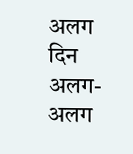अलग दिन अलग-अलग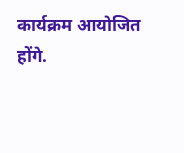कार्यक्रम आयोजित होंगे.